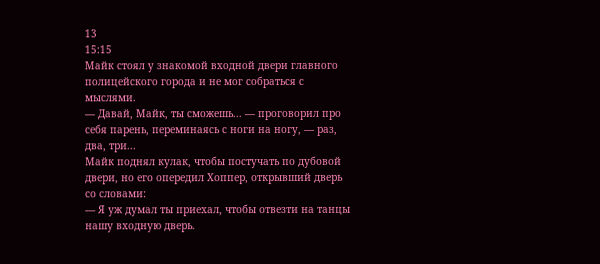13
15:15
Майк стоял у знакомой входной двери главного полицейского города и не мог собраться с мыслями.
— Давай, Майк, ты сможешь... — проговорил про себя парень, переминаясь с ноги на ногу, — раз, два, три...
Майк поднял кулак, чтобы постучать по дубовой двери, но его опередил Хоппер, открывший дверь со словами:
— Я уж думал ты приехал, чтобы отвезти на танцы нашу входную дверь.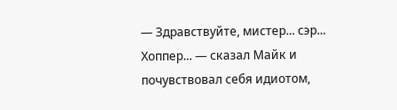— Здравствуйте, мистер... сэр... Хоппер... — сказал Майк и почувствовал себя идиотом,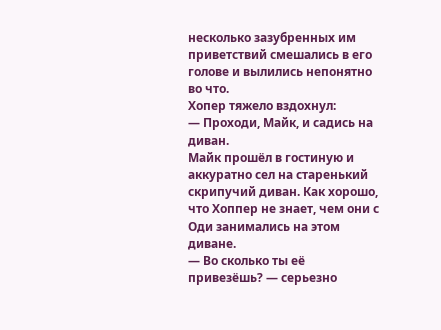несколько зазубренных им приветствий смешались в его голове и вылились непонятно во что.
Хопер тяжело вздохнул:
— Проходи, Майк, и садись на диван.
Майк прошёл в гостиную и аккуратно сел на старенький скрипучий диван. Как хорошо, что Хоппер не знает, чем они с Оди занимались на этом диване.
— Во сколько ты её привезёшь? — серьезно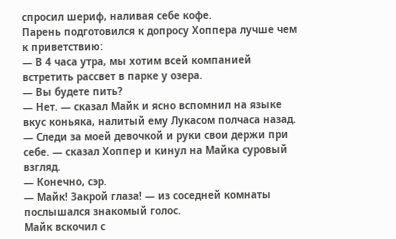спросил шериф, наливая себе кофе.
Парень подготовился к допросу Хоппера лучше чем к приветствию:
— В 4 часа утра, мы хотим всей компанией встретить рассвет в парке у озера.
— Вы будете пить?
— Нет. — сказал Майк и ясно вспомнил на языке вкус коньяка, налитый ему Лукасом полчаса назад.
— Следи за моей девочкой и руки свои держи при себе. — сказал Хоппер и кинул на Майка суровый взгляд.
— Конечно, сэр.
— Майк! Закрой глаза! — из соседней комнаты послышался знакомый голос.
Майк вскочил с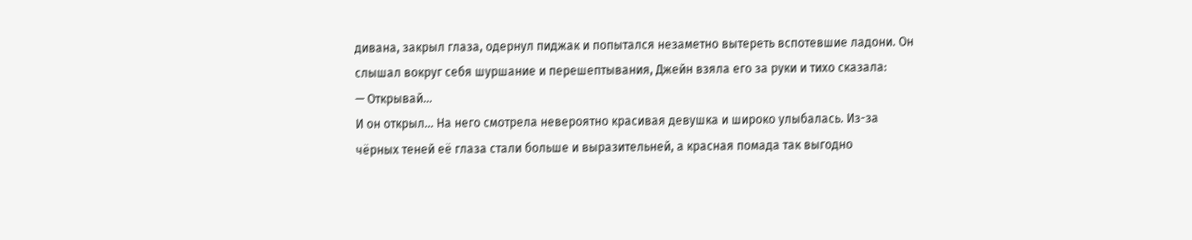дивана, закрыл глаза, одернул пиджак и попытался незаметно вытереть вспотевшие ладони. Он слышал вокруг себя шуршание и перешептывания, Джейн взяла его за руки и тихо сказала:
— Открывай...
И он открыл... На него смотрела невероятно красивая девушка и широко улыбалась. Из-за чёрных теней её глаза стали больше и выразительней, а красная помада так выгодно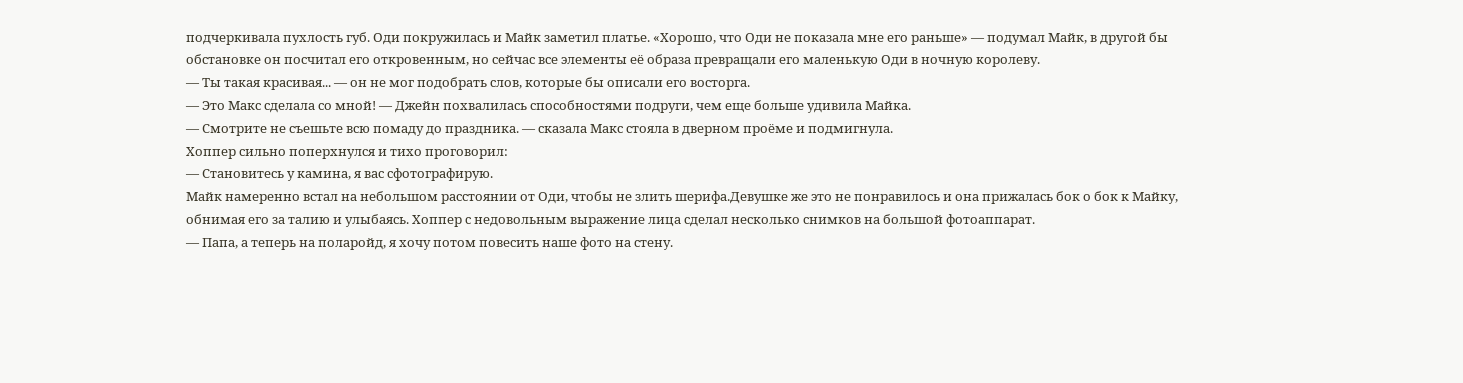подчеркивала пухлость губ. Оди покружилась и Майк заметил платье. «Хорошо, что Оди не показала мне его раньше» — подумал Майк, в другой бы обстановке он посчитал его откровенным, но сейчас все элементы её образа превращали его маленькую Оди в ночную королеву.
— Ты такая красивая... — он не мог подобрать слов, которые бы описали его восторга.
— Это Макс сделала со мной! — Джейн похвалилась способностями подруги, чем еще больше удивила Майка.
— Смотрите не съешьте всю помаду до праздника. — сказала Макс стояла в дверном проёме и подмигнула.
Хоппер сильно поперхнулся и тихо проговорил:
— Становитесь у камина, я вас сфотографирую.
Майк намеренно встал на небольшом расстоянии от Оди, чтобы не злить шерифа.Девушке же это не понравилось и она прижалась бок о бок к Майку, обнимая его за талию и улыбаясь. Хоппер с недовольным выражение лица сделал несколько снимков на большой фотоаппарат.
— Папа, а теперь на поларойд, я хочу потом повесить наше фото на стену.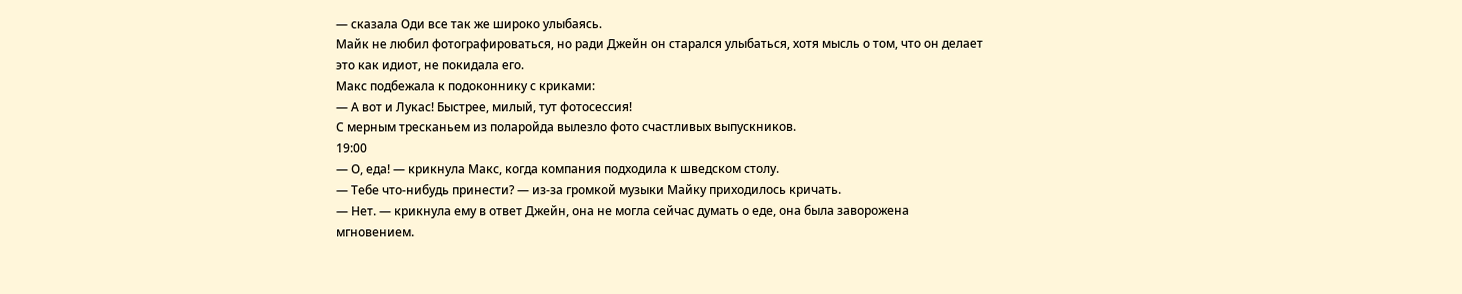— сказала Оди все так же широко улыбаясь.
Майк не любил фотографироваться, но ради Джейн он старался улыбаться, хотя мысль о том, что он делает это как идиот, не покидала его.
Макс подбежала к подоконнику с криками:
— А вот и Лукас! Быстрее, милый, тут фотосессия!
С мерным тресканьем из поларойда вылезло фото счастливых выпускников.
19:00
— О, еда! — крикнула Макс, когда компания подходила к шведском столу.
— Тебе что-нибудь принести? — из-за громкой музыки Майку приходилось кричать.
— Нет. — крикнула ему в ответ Джейн, она не могла сейчас думать о еде, она была заворожена мгновением.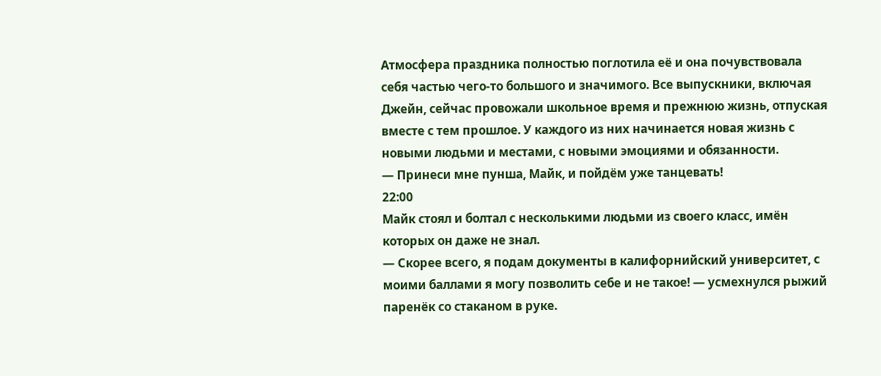Атмосфера праздника полностью поглотила её и она почувствовала себя частью чего-то большого и значимого. Все выпускники, включая Джейн, сейчас провожали школьное время и прежнюю жизнь, отпуская вместе с тем прошлое. У каждого из них начинается новая жизнь с новыми людьми и местами, с новыми эмоциями и обязанности.
— Принеси мне пунша, Майк, и пойдём уже танцевать!
22:00
Майк стоял и болтал с несколькими людьми из своего класс, имён которых он даже не знал.
— Скорее всего, я подам документы в калифорнийский университет, с моими баллами я могу позволить себе и не такое! — усмехнулся рыжий паренёк со стаканом в руке.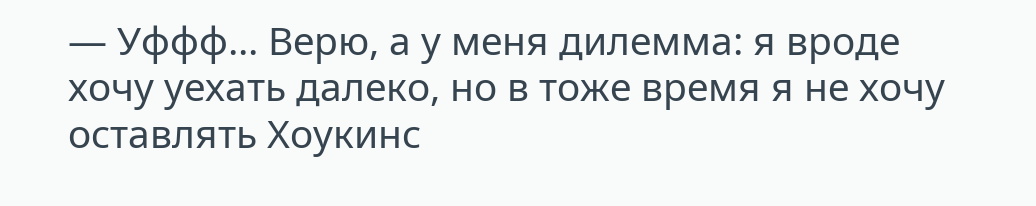— Уффф... Верю, а у меня дилемма: я вроде хочу уехать далеко, но в тоже время я не хочу оставлять Хоукинс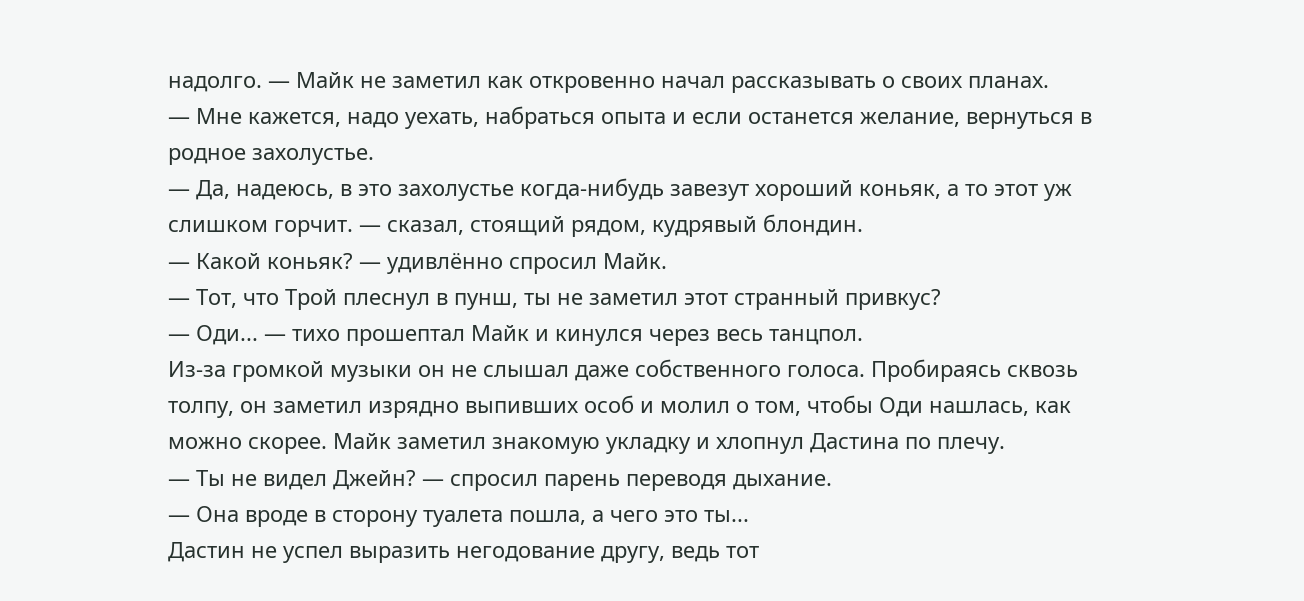надолго. — Майк не заметил как откровенно начал рассказывать о своих планах.
— Мне кажется, надо уехать, набраться опыта и если останется желание, вернуться в родное захолустье.
— Да, надеюсь, в это захолустье когда-нибудь завезут хороший коньяк, а то этот уж слишком горчит. — сказал, стоящий рядом, кудрявый блондин.
— Какой коньяк? — удивлённо спросил Майк.
— Тот, что Трой плеснул в пунш, ты не заметил этот странный привкус?
— Оди... — тихо прошептал Майк и кинулся через весь танцпол.
Из-за громкой музыки он не слышал даже собственного голоса. Пробираясь сквозь толпу, он заметил изрядно выпивших особ и молил о том, чтобы Оди нашлась, как можно скорее. Майк заметил знакомую укладку и хлопнул Дастина по плечу.
— Ты не видел Джейн? — спросил парень переводя дыхание.
— Она вроде в сторону туалета пошла, а чего это ты...
Дастин не успел выразить негодование другу, ведь тот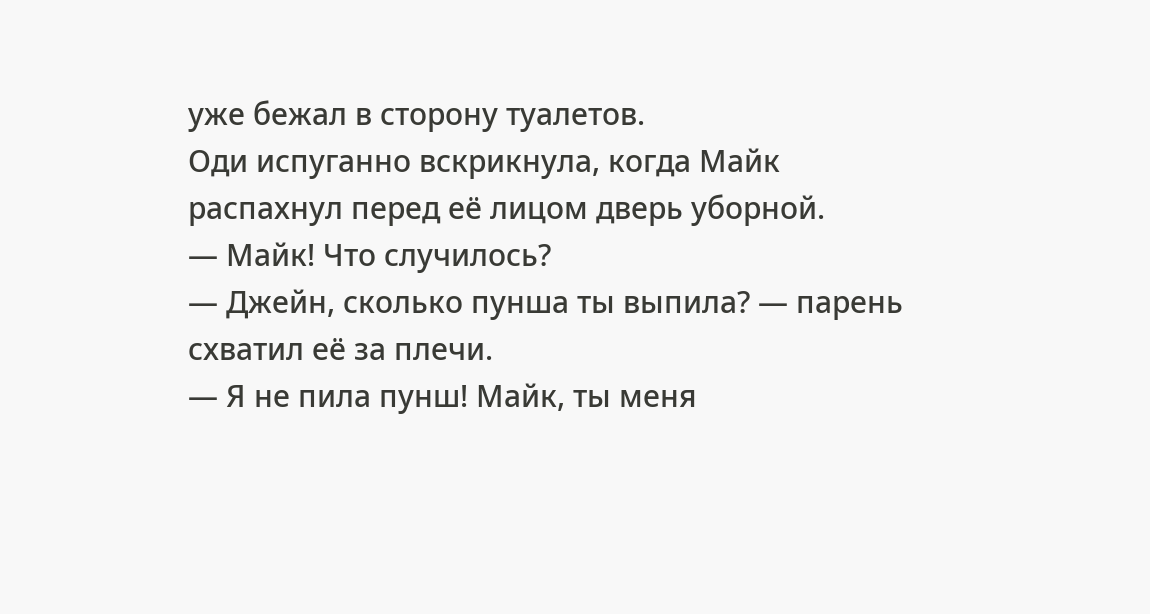уже бежал в сторону туалетов.
Оди испуганно вскрикнула, когда Майк распахнул перед её лицом дверь уборной.
— Майк! Что случилось?
— Джейн, сколько пунша ты выпила? — парень схватил её за плечи.
— Я не пила пунш! Майк, ты меня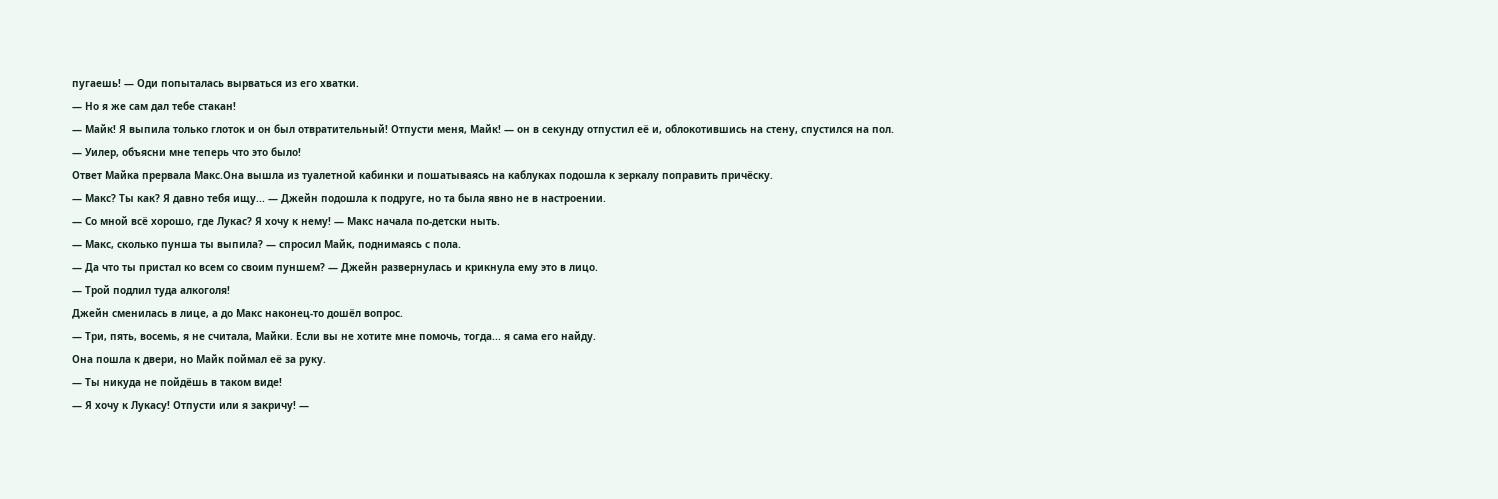пугаешь! — Оди попыталась вырваться из его хватки.
— Но я же сам дал тебе стакан!
— Майк! Я выпила только глоток и он был отвратительный! Отпусти меня, Майк! — он в секунду отпустил её и, облокотившись на стену, спустился на пол.
— Уилер, объясни мне теперь что это было!
Ответ Майка прервала Макс.Она вышла из туалетной кабинки и пошатываясь на каблуках подошла к зеркалу поправить причёску.
— Макс? Ты как? Я давно тебя ищу... — Джейн подошла к подруге, но та была явно не в настроении.
— Со мной всё хорошо, где Лукас? Я хочу к нему! — Макс начала по-детски ныть.
— Макс, сколько пунша ты выпила? — спросил Майк, поднимаясь с пола.
— Да что ты пристал ко всем со своим пуншем? — Джейн развернулась и крикнула ему это в лицо.
— Трой подлил туда алкоголя!
Джейн сменилась в лице, а до Макс наконец-то дошёл вопрос.
— Три, пять, восемь, я не считала, Майки. Если вы не хотите мне помочь, тогда... я сама его найду.
Она пошла к двери, но Майк поймал её за руку.
— Ты никуда не пойдёшь в таком виде!
— Я хочу к Лукасу! Отпусти или я закричу! —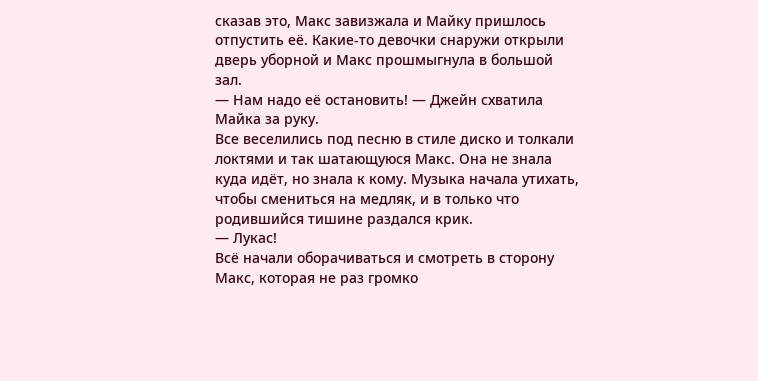сказав это, Макс завизжала и Майку пришлось отпустить её. Какие-то девочки снаружи открыли дверь уборной и Макс прошмыгнула в большой зал.
— Нам надо её остановить! — Джейн схватила Майка за руку.
Все веселились под песню в стиле диско и толкали локтями и так шатающуюся Макс. Она не знала куда идёт, но знала к кому. Музыка начала утихать, чтобы смениться на медляк, и в только что родившийся тишине раздался крик.
— Лукас!
Всё начали оборачиваться и смотреть в сторону Макс, которая не раз громко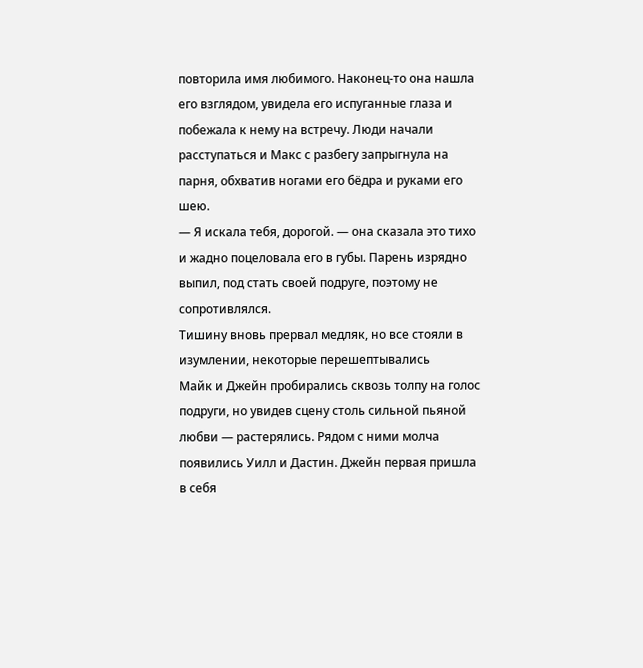повторила имя любимого. Наконец-то она нашла его взглядом, увидела его испуганные глаза и побежала к нему на встречу. Люди начали расступаться и Макс с разбегу запрыгнула на парня, обхватив ногами его бёдра и руками его шею.
— Я искала тебя, дорогой. — она сказала это тихо и жадно поцеловала его в губы. Парень изрядно выпил, под стать своей подруге, поэтому не сопротивлялся.
Тишину вновь прервал медляк, но все стояли в изумлении, некоторые перешептывались
Майк и Джейн пробирались сквозь толпу на голос подруги, но увидев сцену столь сильной пьяной любви — растерялись. Рядом с ними молча появились Уилл и Дастин. Джейн первая пришла в себя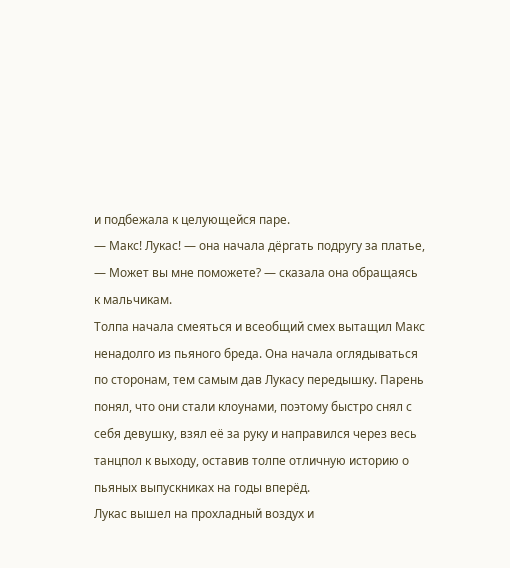и подбежала к целующейся паре.
— Макс! Лукас! — она начала дёргать подругу за платье, — Может вы мне поможете? — сказала она обращаясь к мальчикам.
Толпа начала смеяться и всеобщий смех вытащил Макс ненадолго из пьяного бреда. Она начала оглядываться по сторонам, тем самым дав Лукасу передышку. Парень понял, что они стали клоунами, поэтому быстро снял с себя девушку, взял её за руку и направился через весь танцпол к выходу, оставив толпе отличную историю о пьяных выпускниках на годы вперёд.
Лукас вышел на прохладный воздух и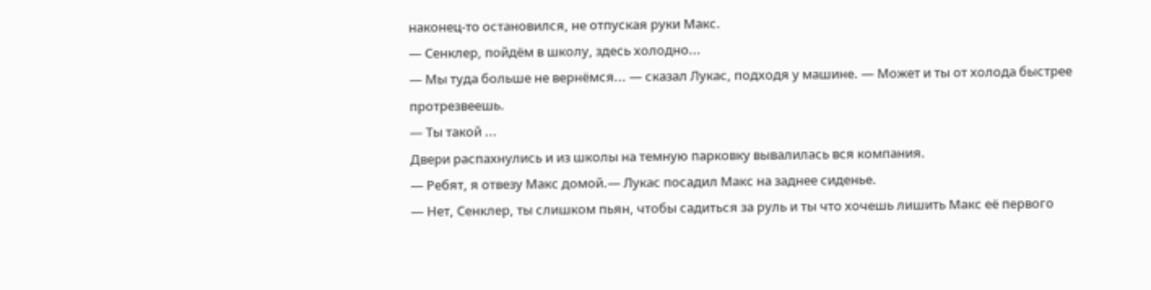наконец-то остановился, не отпуская руки Макс.
— Сенклер, пойдём в школу, здесь холодно...
— Мы туда больше не вернёмся... — сказал Лукас, подходя у машине. — Может и ты от холода быстрее протрезвеешь.
— Ты такой ...
Двери распахнулись и из школы на темную парковку вывалилась вся компания.
— Ребят, я отвезу Макс домой.— Лукас посадил Макс на заднее сиденье.
— Нет, Сенклер, ты слишком пьян, чтобы садиться за руль и ты что хочешь лишить Макс её первого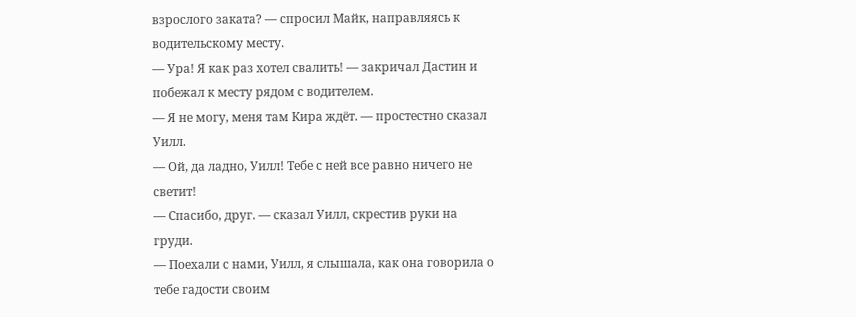взрослого заката? — спросил Майк, направляясь к водительскому месту.
— Ура! Я как раз хотел свалить! — закричал Дастин и побежал к месту рядом с водителем.
— Я не могу, меня там Кира ждёт. — простестно сказал Уилл.
— Ой, да ладно, Уилл! Тебе с ней все равно ничего не светит!
— Спасибо, друг. — сказал Уилл, скрестив руки на груди.
— Поехали с нами, Уилл, я слышала, как она говорила о тебе гадости своим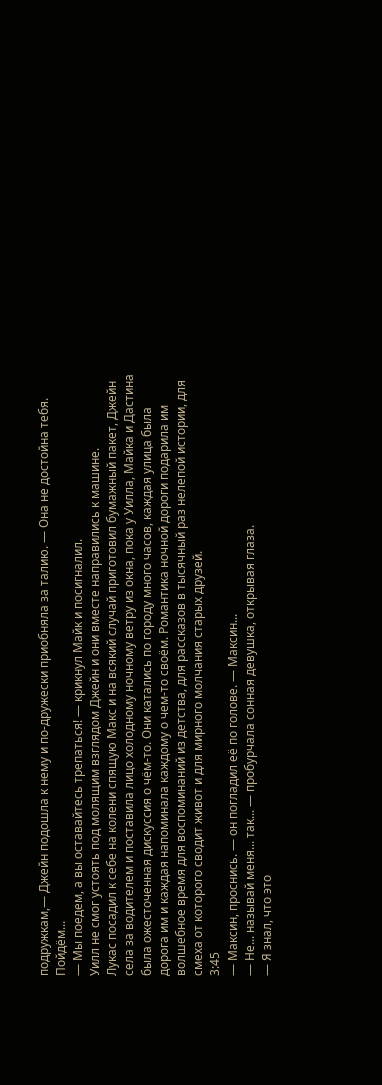подружкам,— Джейн подошла к нему и по-дружески приобняла за талию. — Она не достойна тебя. Пойдём...
— Мы поедем, а вы оставайтесь трепаться! — крикнул Майк и посигналил.
Уилл не смог устоять под молящим взглядом Джейн и они вместе направились к машине.
Лукас посадил к себе на колени спящую Макс и на всякий случай приготовил бумажный пакет, Джейн села за водителем и поставила лицо холодному ночному ветру из окна, пока у Уилла, Майка и Дастина была ожесточенная дискуссия о чём-то. Они катались по городу много часов, каждая улица была дорога им и каждая напоминала каждому о чем-то своём. Романтика ночной дороги подарила им волшебное время для воспоминаний из детства, для рассказов в тысячный раз нелепой истории, для смеха от которого сводит живот и для мирного молчания старых друзей.
3:45
— Максин, проснись. — он погладил её по голове. — Максин...
— Не... называй меня... так... — пробурчала сонная девушка, открывая глаза.
— Я знал, что это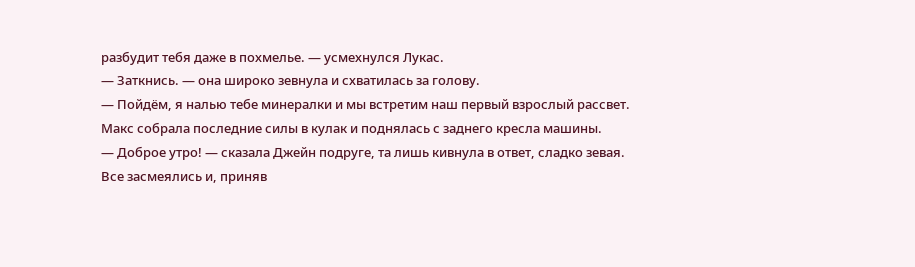разбудит тебя даже в похмелье. — усмехнулся Лукас.
— Заткнись. — она широко зевнула и схватилась за голову.
— Пойдём, я налью тебе минералки и мы встретим наш первый взрослый рассвет.
Макс собрала последние силы в кулак и поднялась с заднего кресла машины.
— Доброе утро! — сказала Джейн подруге, та лишь кивнула в ответ, сладко зевая.
Все засмеялись и, приняв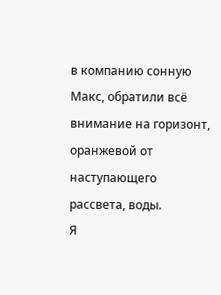в компанию сонную Макс, обратили всё внимание на горизонт, оранжевой от наступающего рассвета, воды.
Я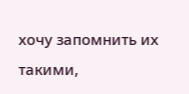хочу запомнить их такими,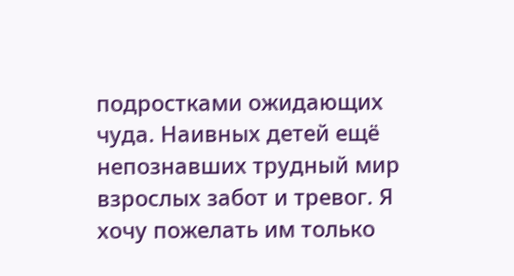подростками ожидающих чуда. Наивных детей ещё непознавших трудный мир взрослых забот и тревог. Я хочу пожелать им только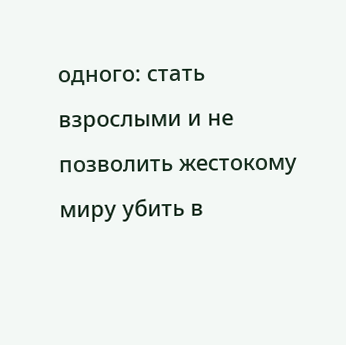одного: стать взрослыми и не позволить жестокому миру убить в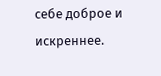себе доброе и искреннее.